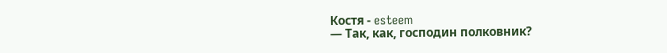Костя - esteem
— Так, как, господин полковник?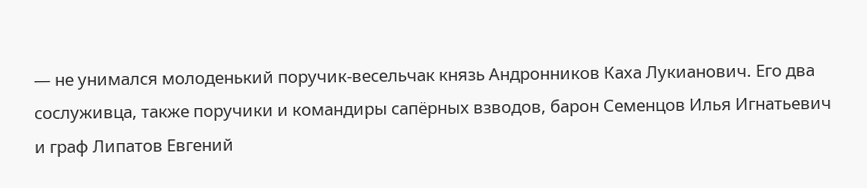— не унимался молоденький поручик-весельчак князь Андронников Каха Лукианович. Его два сослуживца, также поручики и командиры сапёрных взводов, барон Семенцов Илья Игнатьевич и граф Липатов Евгений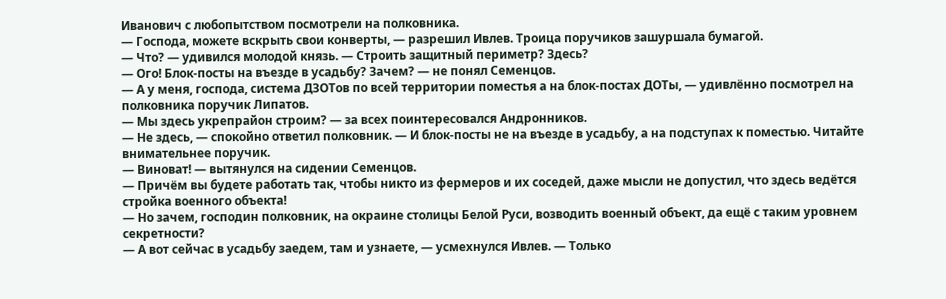Иванович с любопытством посмотрели на полковника.
— Господа, можете вскрыть свои конверты, — разрешил Ивлев. Троица поручиков зашуршала бумагой.
— Что? — удивился молодой князь. — Строить защитный периметр? Здесь?
— Ого! Блок-посты на въезде в усадьбу? Зачем? — не понял Семенцов.
— А у меня, господа, система ДЗОТов по всей территории поместья а на блок-постах ДОТы, — удивлённо посмотрел на полковника поручик Липатов.
— Мы здесь укрепрайон строим? — за всех поинтересовался Андронников.
— Не здесь, — спокойно ответил полковник. — И блок-посты не на въезде в усадьбу, а на подступах к поместью. Читайте внимательнее поручик.
— Виноват! — вытянулся на сидении Семенцов.
— Причём вы будете работать так, чтобы никто из фермеров и их соседей, даже мысли не допустил, что здесь ведётся стройка военного объекта!
— Но зачем, господин полковник, на окраине столицы Белой Руси, возводить военный объект, да ещё с таким уровнем секретности?
— А вот сейчас в усадьбу заедем, там и узнаете, — усмехнулся Ивлев. — Только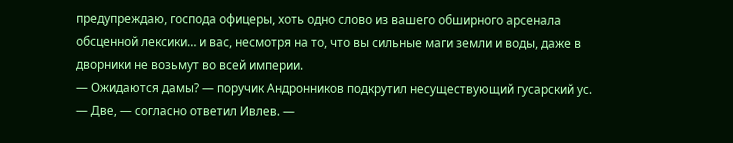предупреждаю, господа офицеры, хоть одно слово из вашего обширного арсенала обсценной лексики… и вас, несмотря на то, что вы сильные маги земли и воды, даже в дворники не возьмут во всей империи.
— Ожидаются дамы? — поручик Андронников подкрутил несуществующий гусарский ус.
— Две, — согласно ответил Ивлев. —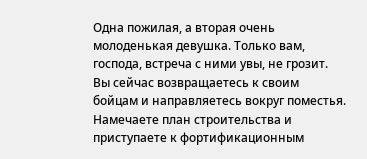Одна пожилая, а вторая очень молоденькая девушка. Только вам, господа, встреча с ними увы, не грозит. Вы сейчас возвращаетесь к своим бойцам и направляетесь вокруг поместья. Намечаете план строительства и приступаете к фортификационным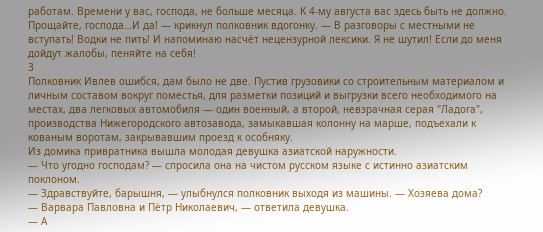работам. Времени у вас, господа, не больше месяца. К 4-му августа вас здесь быть не должно. Прощайте, господа…И да! — крикнул полковник вдогонку. — В разговоры с местными не вступать! Водки не пить! И напоминаю насчёт нецензурной лексики. Я не шутил! Если до меня дойдут жалобы, пеняйте на себя!
3
Полковник Ивлев ошибся, дам было не две. Пустив грузовики со строительным материалом и личным составом вокруг поместья, для разметки позиций и выгрузки всего необходимого на местах, два легковых автомобиля — один военный, а второй, невзрачная серая "Ладога", производства Нижегородского автозавода, замыкавшая колонну на марше, подъехали к кованым воротам, закрывавшим проезд к особняку.
Из домика привратника вышла молодая девушка азиатской наружности.
— Что угодно господам? — спросила она на чистом русском языке с истинно азиатским поклоном.
— Здравствуйте, барышня, — улыбнулся полковник выходя из машины. — Хозяева дома?
— Варвара Павловна и Пётр Николаевич, — ответила девушка.
— А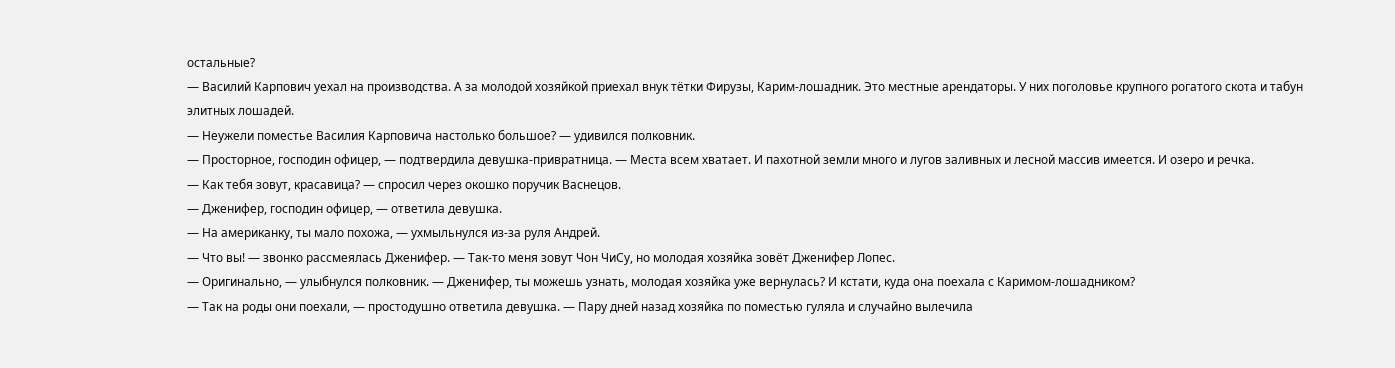остальные?
— Василий Карпович уехал на производства. А за молодой хозяйкой приехал внук тётки Фирузы, Карим-лошадник. Это местные арендаторы. У них поголовье крупного рогатого скота и табун элитных лошадей.
— Неужели поместье Василия Карповича настолько большое? — удивился полковник.
— Просторное, господин офицер, — подтвердила девушка-привратница. — Места всем хватает. И пахотной земли много и лугов заливных и лесной массив имеется. И озеро и речка.
— Как тебя зовут, красавица? — спросил через окошко поручик Васнецов.
— Дженифер, господин офицер, — ответила девушка.
— На американку, ты мало похожа, — ухмыльнулся из-за руля Андрей.
— Что вы! — звонко рассмеялась Дженифер. — Так-то меня зовут Чон ЧиСу, но молодая хозяйка зовёт Дженифер Лопес.
— Оригинально, — улыбнулся полковник. — Дженифер, ты можешь узнать, молодая хозяйка уже вернулась? И кстати, куда она поехала с Каримом-лошадником?
— Так на роды они поехали, — простодушно ответила девушка. — Пару дней назад хозяйка по поместью гуляла и случайно вылечила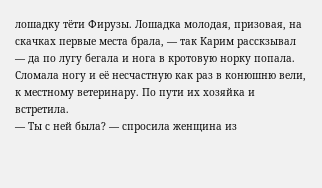лошадку тёти Фирузы. Лошадка молодая, призовая, на скачках первые места брала, — так Карим расскзывал — да по лугу бегала и нога в кротовую норку попала. Сломала ногу и её несчастную как раз в конюшню вели, к местному ветеринару. По пути их хозяйка и встретила.
— Ты с ней была? — спросила женщина из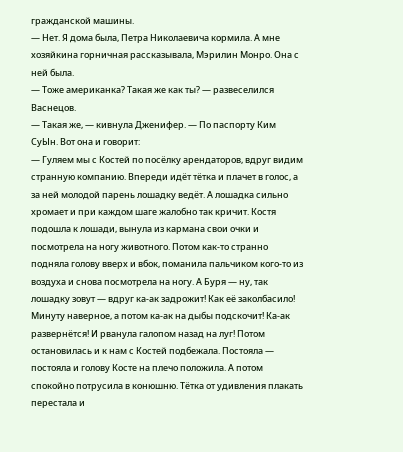гражданской машины.
— Нет. Я дома была, Петра Николаевича кормила. А мне хозяйкина горничная рассказывала, Мэрилин Монро. Она с ней была.
— Тоже американка? Такая же как ты? — развеселился Васнецов.
— Такая же, — кивнула Дженифер. — По паспорту Ким СуЫн. Вот она и говорит:
— Гуляем мы с Костей по посёлку арендаторов, вдруг видим странную компанию. Впереди идёт тётка и плачет в голос, а за ней молодой парень лошадку ведёт. А лошадка сильно хромает и при каждом шаге жалобно так кричит. Костя подошла к лошади, вынула из кармана свои очки и посмотрела на ногу животного. Потом как-то странно подняла голову вверх и вбок, поманила пальчиком кого-то из воздуха и снова посмотрела на ногу. А Буря — ну, так лошадку зовут — вдруг ка-ак задрожит! Как её заколбасило! Минуту наверное, а потом ка-ак на дыбы подскочит! Ка-ак развернётся! И рванула галопом назад на луг! Потом остановилась и к нам с Костей подбежала. Постояла — постояла и голову Косте на плечо положила. А потом спокойно потрусила в конюшню. Тётка от удивления плакать перестала и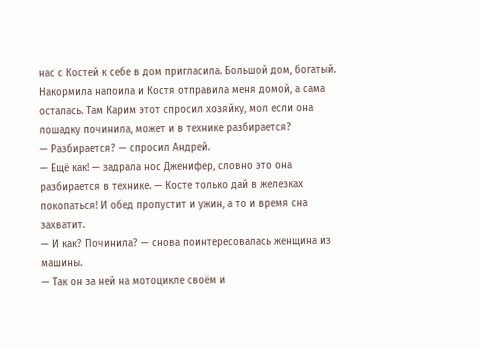нас с Костей к себе в дом пригласила. Большой дом, богатый. Накормила напоила и Костя отправила меня домой, а сама осталась. Там Карим этот спросил хозяйку, мол если она лошадку починила, может и в технике разбирается?
— Разбирается? — спросил Андрей.
— Ещё как! — задрала нос Дженифер, словно это она разбирается в технике. — Косте только дай в железках покопаться! И обед пропустит и ужин, а то и время сна захватит.
— И как? Починила? — снова поинтересовалась женщина из машины.
— Так он за ней на мотоцикле своём и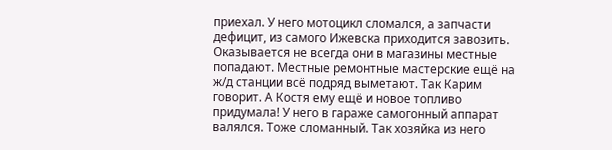приехал. У него мотоцикл сломался, а запчасти дефицит, из самого Ижевска приходится завозить. Оказывается не всегда они в магазины местные попадают. Местные ремонтные мастерские ещё на ж/д станции всё подряд выметают. Так Карим говорит. А Костя ему ещё и новое топливо придумала! У него в гараже самогонный аппарат валялся. Тоже сломанный. Так хозяйка из него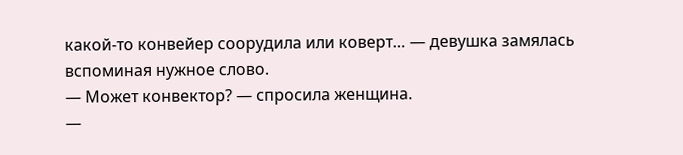какой-то конвейер соорудила или коверт… — девушка замялась вспоминая нужное слово.
— Может конвектор? — спросила женщина.
—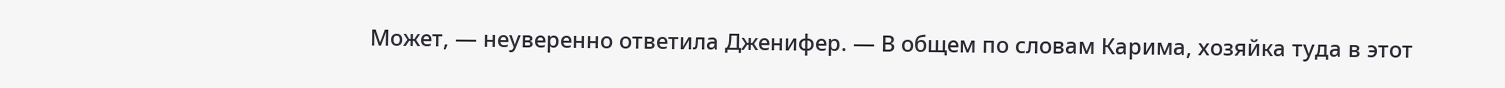Может, — неуверенно ответила Дженифер. — В общем по словам Карима, хозяйка туда в этот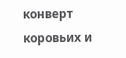конверт коровьих и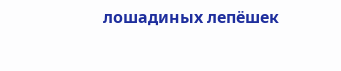лошадиных лепёшек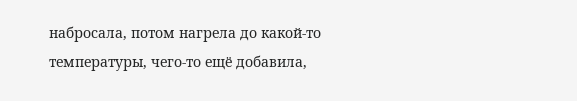набросала, потом нагрела до какой-то температуры, чего-то ещё добавила,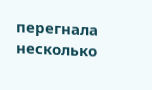перегнала несколько